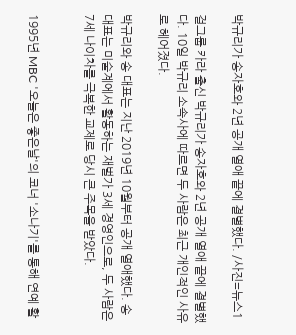박규리가 송자호와 2년 공개 열애 끝에 결별했다. /사진=뉴스1

걸그룹 카라 출신 박규리가 송자호와 2년 공개 열애 끝에 결별했다. 10일 박규리 소속사에 따르면 두 사람은 최근 개인적인 사유로 헤어졌다.

박규리와 송 대표는 지난 2019년 10월부터 공개 열애했다. 송 대표는 미술계에서 활동하는 재벌가 3세 경영인으로, 두 사람은 7세 나이차를 극복한 교제로 당시 큰 주목을 받았다.


1995년 MBC '오늘은 좋은날'의 코너 '소나기'를 통해 연예 활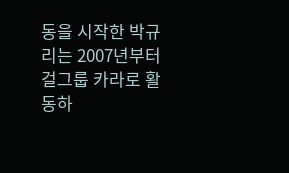동을 시작한 박규리는 2007년부터 걸그룹 카라로 활동하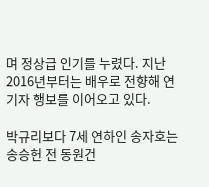며 정상급 인기를 누렸다. 지난 2016년부터는 배우로 전향해 연기자 행보를 이어오고 있다.

박규리보다 7세 연하인 송자호는 송승헌 전 동원건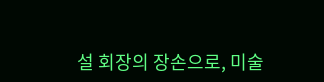설 회장의 장손으로, 미술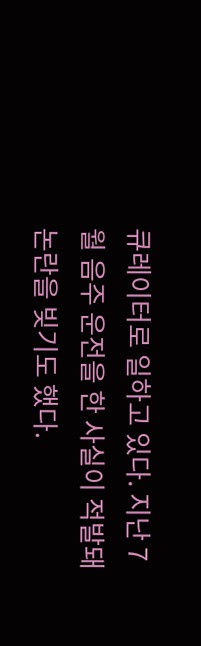큐레이터로 일하고 있다. 지난 7월 음주 운전을 한 사실이 적발돼 논란을 빚기도 했다.